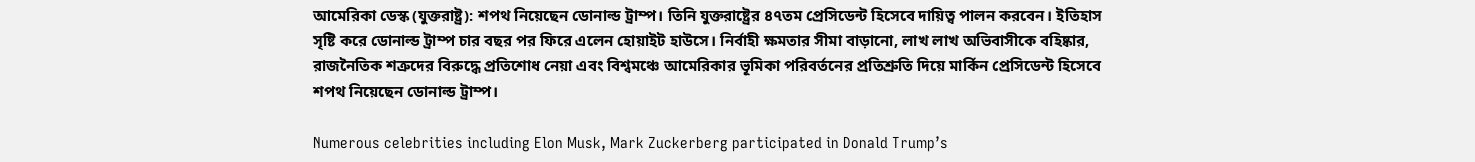আমেরিকা ডেস্ক (যুক্তরাষ্ট্র): শপথ নিয়েছেন ডোনাল্ড ট্রাম্প। তিনি যুক্তরাষ্ট্রের ৪৭তম প্রেসিডেন্ট হিসেবে দায়িত্ব পালন করবেন। ইতিহাস সৃষ্টি করে ডোনাল্ড ট্রাম্প চার বছর পর ফিরে এলেন হোয়াইট হাউসে। নির্বাহী ক্ষমতার সীমা বাড়ানো, লাখ লাখ অভিবাসীকে বহিষ্কার, রাজনৈতিক শত্রুদের বিরুদ্ধে প্রতিশোধ নেয়া এবং বিশ্বমঞ্চে আমেরিকার ভূমিকা পরিবর্তনের প্রতিশ্রুতি দিয়ে মার্কিন প্রেসিডেন্ট হিসেবে শপথ নিয়েছেন ডোনাল্ড ট্রাম্প।

Numerous celebrities including Elon Musk, Mark Zuckerberg participated in Donald Trump’s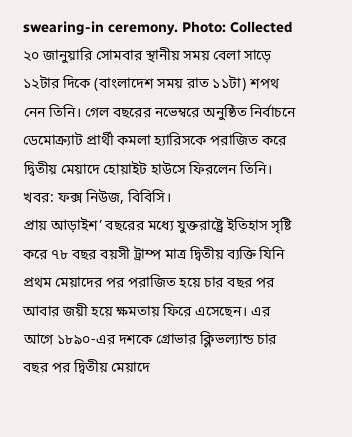swearing-in ceremony. Photo: Collected
২০ জানুয়ারি সোমবার স্থানীয় সময় বেলা সাড়ে ১২টার দিকে (বাংলাদেশ সময় রাত ১১টা) শপথ নেন তিনি। গেল বছরের নভেম্বরে অনুষ্ঠিত নির্বাচনে ডেমোক্র্যাট প্রার্থী কমলা হ্যারিসকে পরাজিত করে দ্বিতীয় মেয়াদে হোয়াইট হাউসে ফিরলেন তিনি। খবর: ফক্স নিউজ, বিবিসি।
প্রায় আড়াইশ’ বছরের মধ্যে যুক্তরাষ্ট্রে ইতিহাস সৃষ্টি করে ৭৮ বছর বয়সী ট্রাম্প মাত্র দ্বিতীয় ব্যক্তি যিনি প্রথম মেয়াদের পর পরাজিত হয়ে চার বছর পর আবার জয়ী হয়ে ক্ষমতায় ফিরে এসেছেন। এর আগে ১৮৯০-এর দশকে গ্রোভার ক্লিভল্যান্ড চার বছর পর দ্বিতীয় মেয়াদে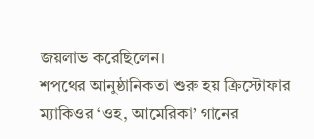জয়লাভ করেছিলেন।
শপথের আনুষ্ঠানিকতা শুরু হয় ক্রিস্টোফার ম্যাকিওর ‘ওহ, আমেরিকা’ গানের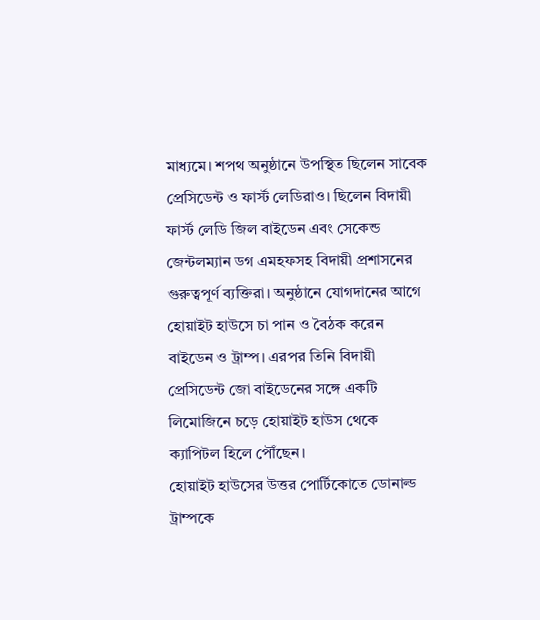মাধ্যমে। শপথ অনুষ্ঠানে উপস্থিত ছিলেন সাবেক প্রেসিডেন্ট ও ফার্স্ট লেডিরাও। ছিলেন বিদায়ী ফার্স্ট লেডি জিল বাইডেন এবং সেকেন্ড জেন্টলম্যান ডগ এমহফসহ বিদায়ী প্রশাসনের গুরুত্বপূর্ণ ব্যক্তিরা। অনুষ্ঠানে যোগদানের আগে হোয়াইট হাউসে চা পান ও বৈঠক করেন বাইডেন ও ট্রাম্প। এরপর তিনি বিদায়ী প্রেসিডেন্ট জো বাইডেনের সঙ্গে একটি লিমোজিনে চড়ে হোয়াইট হাউস থেকে ক্যাপিটল হিলে পৌঁছেন।
হোয়াইট হাউসের উত্তর পোর্টিকোতে ডোনাল্ড ট্রাম্পকে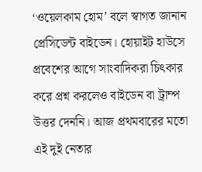‘ওয়েলকাম হোম’ বলে স্বাগত জানান প্রেসিডেন্ট বাইডেন। হোয়াইট হাউসে প্রবেশের আগে সাংবাদিকরা চিৎকার করে প্রশ্ন করলেও বাইডেন বা ট্রাম্প উত্তর দেননি। আজ প্রথমবারের মতো এই দুই নেতার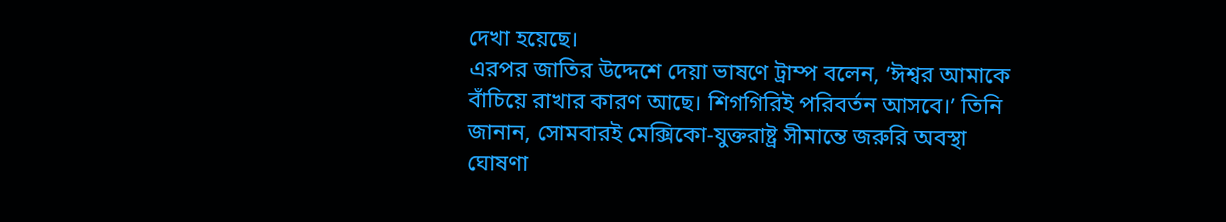দেখা হয়েছে।
এরপর জাতির উদ্দেশে দেয়া ভাষণে ট্রাম্প বলেন, ‘ঈশ্বর আমাকে বাঁচিয়ে রাখার কারণ আছে। শিগগিরিই পরিবর্তন আসবে।’ তিনি জানান, সোমবারই মেক্সিকো-যুক্তরাষ্ট্র সীমান্তে জরুরি অবস্থা ঘোষণা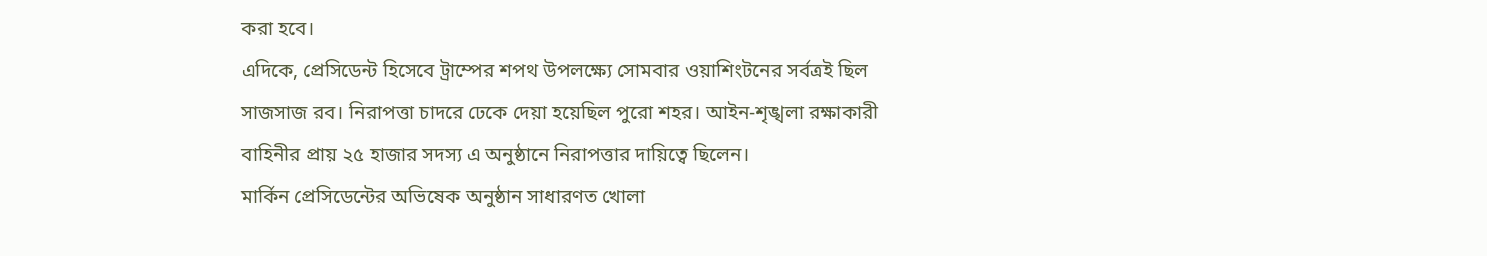করা হবে।
এদিকে, প্রেসিডেন্ট হিসেবে ট্রাম্পের শপথ উপলক্ষ্যে সোমবার ওয়াশিংটনের সর্বত্রই ছিল সাজসাজ রব। নিরাপত্তা চাদরে ঢেকে দেয়া হয়েছিল পুরো শহর। আইন-শৃঙ্খলা রক্ষাকারী বাহিনীর প্রায় ২৫ হাজার সদস্য এ অনুষ্ঠানে নিরাপত্তার দায়িত্বে ছিলেন।
মার্কিন প্রেসিডেন্টের অভিষেক অনুষ্ঠান সাধারণত খোলা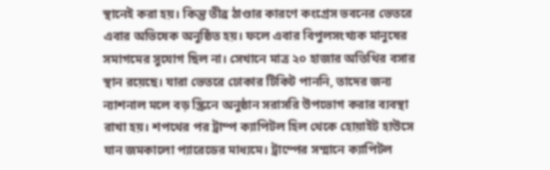স্থানেই করা হয়। কিন্তু তীব্র ঠাণ্ডার কারণে কংগ্রেস ভবনের ভেতরে এবার অভিষেক অনুষ্ঠিত হয়। ফলে এবার বিপুলসংখ্যক মানুষের সমাগমের সুযোগ ছিল না। সেখানে মাত্র ২০ হাজার অতিথির বসার স্থান রয়েছে। যারা ভেতরে ঢোকার টিকিট পাননি, তাদের জন্য ন্যাশনাল মলে বড় স্ক্রিনে অনুষ্ঠান সরাসরি উপভোগ করার ব্যবস্থা রাখা হয়। শপথের পর ট্রাম্প ক্যাপিটল হিল থেকে হোয়াইট হাউসে যান জমকালো প্যারেডের মাধ্যমে। ট্রাম্পের সম্মানে ক্যাপিটল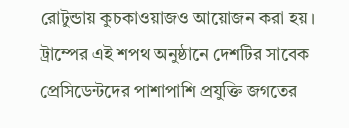রোটুন্ডায় কুচকাওয়াজও আয়োজন করা হয়।
ট্রাম্পের এই শপথ অনুষ্ঠানে দেশটির সাবেক প্রেসিডেন্টদের পাশাপাশি প্রযুক্তি জগতের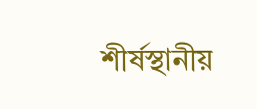শীর্ষস্থানীয়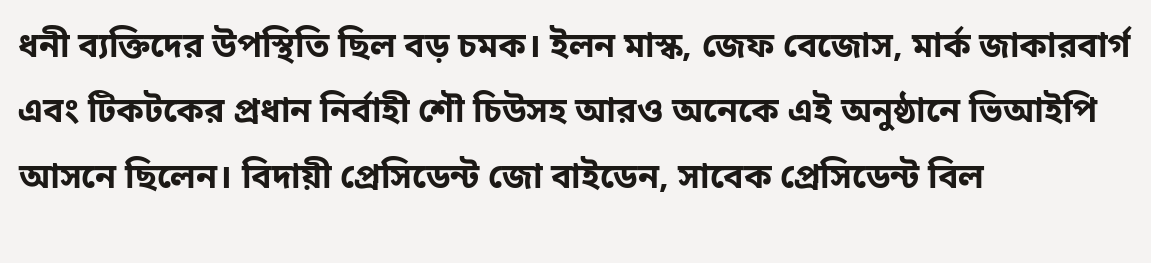ধনী ব্যক্তিদের উপস্থিতি ছিল বড় চমক। ইলন মাস্ক, জেফ বেজোস, মার্ক জাকারবার্গ এবং টিকটকের প্রধান নির্বাহী শৌ চিউসহ আরও অনেকে এই অনুষ্ঠানে ভিআইপি আসনে ছিলেন। বিদায়ী প্রেসিডেন্ট জো বাইডেন, সাবেক প্রেসিডেন্ট বিল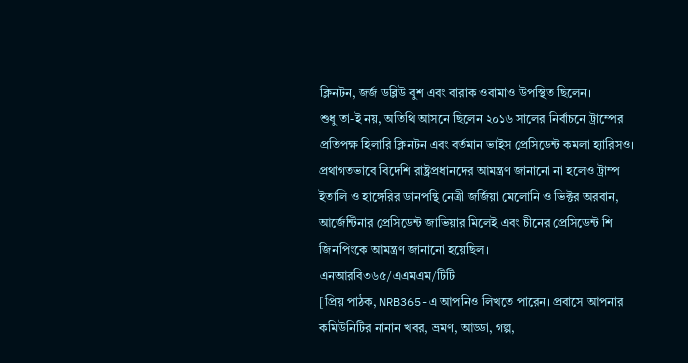ক্লিনটন, জর্জ ডব্লিউ বুশ এবং বারাক ওবামাও উপস্থিত ছিলেন।
শুধু তা-ই নয়, অতিথি আসনে ছিলেন ২০১৬ সালের নির্বাচনে ট্রাম্পের প্রতিপক্ষ হিলারি ক্লিনটন এবং বর্তমান ভাইস প্রেসিডেন্ট কমলা হ্যারিসও। প্রথাগতভাবে বিদেশি রাষ্ট্রপ্রধানদের আমন্ত্রণ জানানো না হলেও ট্রাম্প ইতালি ও হাঙ্গেরির ডানপন্থি নেত্রী জর্জিয়া মেলোনি ও ভিক্টর অরবান, আর্জেন্টিনার প্রেসিডেন্ট জাভিয়ার মিলেই এবং চীনের প্রেসিডেন্ট শি জিনপিংকে আমন্ত্রণ জানানো হয়েছিল।
এনআরবি৩৬৫/এএমএম/টিটি
[প্রিয় পাঠক, NRB365-এ আপনিও লিখতে পারেন। প্রবাসে আপনার কমিউনিটির নানান খবর, ভ্রমণ, আড্ডা, গল্প,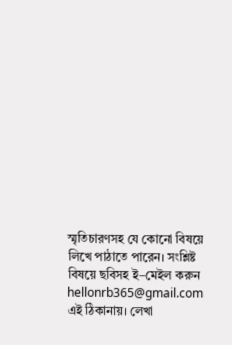স্মৃতিচারণসহ যে কোনো বিষয়ে লিখে পাঠাতে পারেন। সংশ্লিষ্ট বিষয়ে ছবিসহ ই–মেইল করুন hellonrb365@gmail.com এই ঠিকানায়। লেখা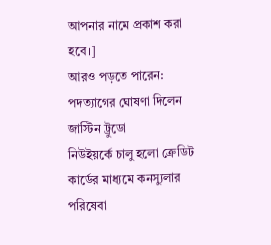আপনার নামে প্রকাশ করা হবে।]
আরও পড়তে পারেন:
পদত্যাগের ঘোষণা দিলেন জাস্টিন ট্রুডো
নিউইয়র্কে চালু হলো ক্রেডিট কার্ডের মাধ্যমে কনস্যুলার পরিষেবা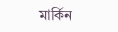মার্কিন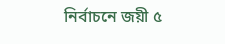নির্বাচনে জয়ী ৫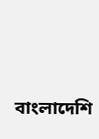বাংলাদেশি